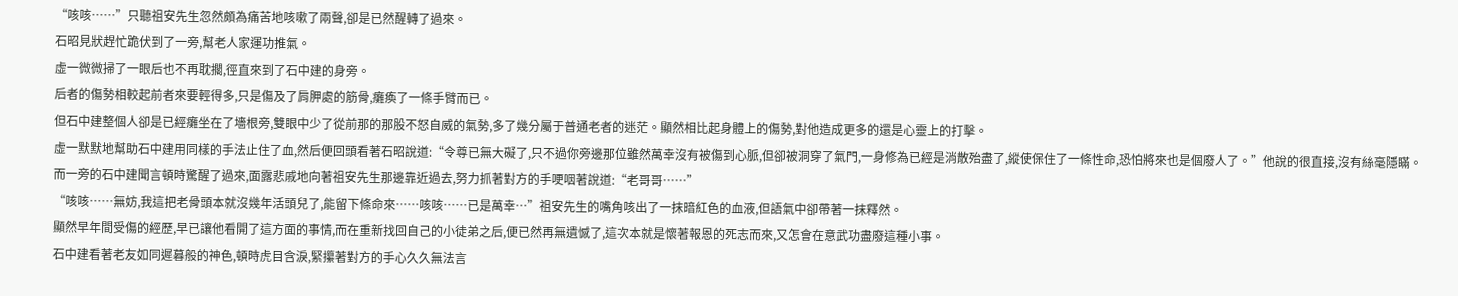“咳咳……”只聽祖安先生忽然頗為痛苦地咳嗽了兩聲,卻是已然醒轉了過來。
石昭見狀趕忙跪伏到了一旁,幫老人家運功推氣。
虛一微微掃了一眼后也不再耽擱,徑直來到了石中建的身旁。
后者的傷勢相較起前者來要輕得多,只是傷及了肩胛處的筋骨,癱瘓了一條手臂而已。
但石中建整個人卻是已經癱坐在了墻根旁,雙眼中少了從前那的那股不怒自威的氣勢,多了幾分屬于普通老者的迷茫。顯然相比起身體上的傷勢,對他造成更多的還是心靈上的打擊。
虛一默默地幫助石中建用同樣的手法止住了血,然后便回頭看著石昭說道:“令尊已無大礙了,只不過你旁邊那位雖然萬幸沒有被傷到心脈,但卻被洞穿了氣門,一身修為已經是消散殆盡了,縱使保住了一條性命,恐怕將來也是個廢人了。”他說的很直接,沒有絲毫隱瞞。
而一旁的石中建聞言頓時驚醒了過來,面露悲戚地向著祖安先生那邊靠近過去,努力抓著對方的手哽咽著說道:“老哥哥……”
“咳咳……無妨,我這把老骨頭本就沒幾年活頭兒了,能留下條命來……咳咳……已是萬幸…”祖安先生的嘴角咳出了一抹暗紅色的血液,但語氣中卻帶著一抹釋然。
顯然早年間受傷的經歷,早已讓他看開了這方面的事情,而在重新找回自己的小徒弟之后,便已然再無遺憾了,這次本就是懷著報恩的死志而來,又怎會在意武功盡廢這種小事。
石中建看著老友如同遲暮般的神色,頓時虎目含淚,緊攥著對方的手心久久無法言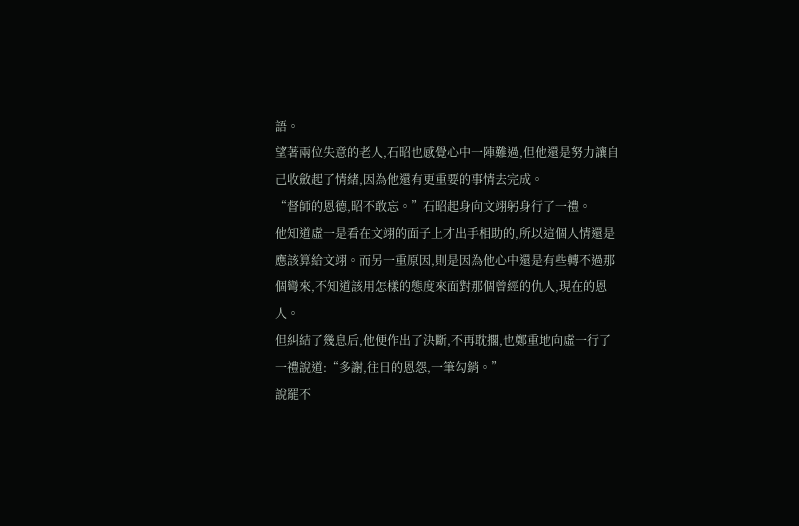語。
望著兩位失意的老人,石昭也感覺心中一陣難過,但他還是努力讓自己收斂起了情緒,因為他還有更重要的事情去完成。
“督師的恩德,昭不敢忘。”石昭起身向文翊躬身行了一禮。
他知道虛一是看在文翊的面子上才出手相助的,所以這個人情還是應該算給文翊。而另一重原因,則是因為他心中還是有些轉不過那個彎來,不知道該用怎樣的態度來面對那個曾經的仇人,現在的恩人。
但糾結了幾息后,他便作出了決斷,不再耽擱,也鄭重地向虛一行了一禮說道:“多謝,往日的恩怨,一筆勾銷。”
說罷不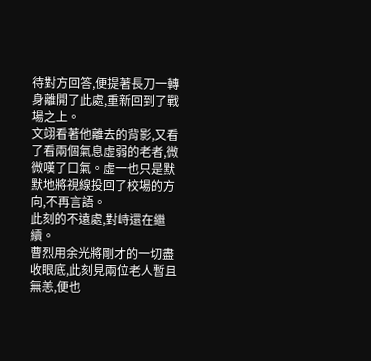待對方回答,便提著長刀一轉身離開了此處,重新回到了戰場之上。
文翊看著他離去的背影,又看了看兩個氣息虛弱的老者,微微嘆了口氣。虛一也只是默默地將視線投回了校場的方向,不再言語。
此刻的不遠處,對峙還在繼續。
曹烈用余光將剛才的一切盡收眼底,此刻見兩位老人暫且無恙,便也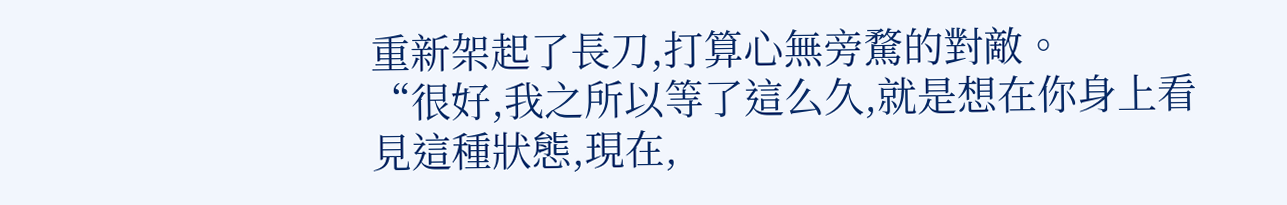重新架起了長刀,打算心無旁騖的對敵。
“很好,我之所以等了這么久,就是想在你身上看見這種狀態,現在,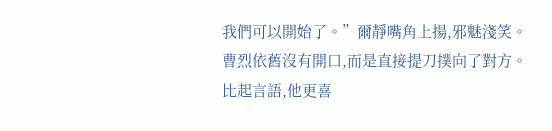我們可以開始了。”爾靜嘴角上揚,邪魅淺笑。
曹烈依舊沒有開口,而是直接提刀撲向了對方。
比起言語,他更喜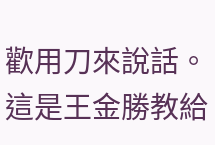歡用刀來說話。
這是王金勝教給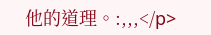他的道理。:,,,</p>